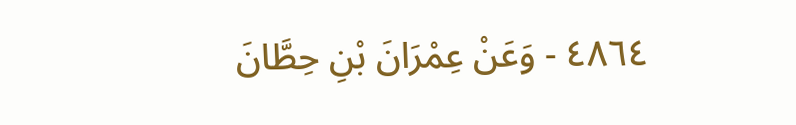٤٨٦٤ - وَعَنْ عِمْرَانَ بْنِ حِطَّانَ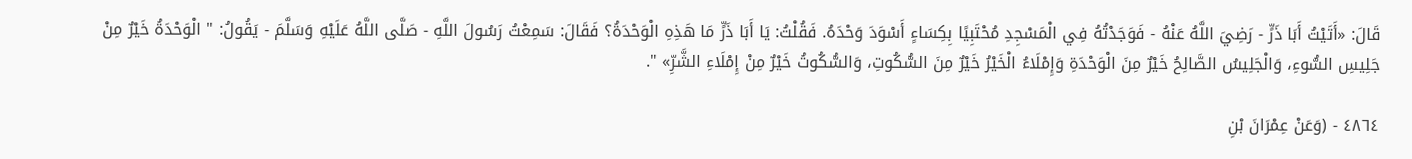قَالَ: «أَتَيْتُ أَبَا ذَرٍّ - رَضِيَ اللَّهُ عَنْهُ - فَوَجَدْتُهُ فِي الْمَسْجِدِ مُحْتَبِيًا بِكِسَاءٍ أَسْوَدَ وَحْدَهُ. فَقُلْتُ: يَا أَبَا ذَرٍّ مَا هَذِهِ الْوَحْدَةُ؟ فَقَالَ: سَمِعْتُ رَسُولَ اللَّهِ - صَلَّى اللَّهُ عَلَيْهِ وَسَلَّمَ - يَقُولُ: " الْوَحْدَةُ خَيْرٌ مِنْ جَلِيسِ السُّوءِ، وَالْجَلِيسُ الصَّالِحُ خَيْرٌ مِنَ الْوَحْدَةِ وَإِمْلَاءُ الْخَيْرُ خَيْرٌ مِنَ السُّكُوتِ، وَالسُّكُوتُ خَيْرٌ مِنْ إِمْلَاءِ الشَّرِّ» ".

٤٨٦٤ - (وَعَنْ عِمْرَانَ بْنِ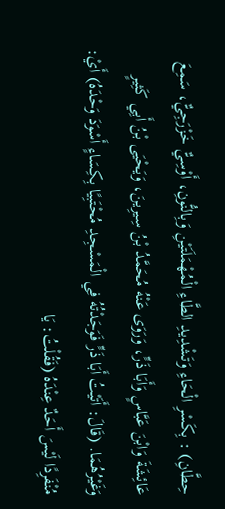حِطَّانِ) : بِكَسْرِ الْحَاءِ وَتَشْدِيدِ الطَّاءِ الْمُهْمَلَتَيْنِ وَبِالنُّونِ، أَوْسِيٌّ خَزْرَجِيٌّ، سَمِعَ عَائِشَةَ وَابْنَ عَبَّاسٍ وَأَبَا ذَرٍّ، وَرَوَى عَنْهُ مُحَمَّدُ بْنُ سِيرِينَ، وَيَحْيَى بْنُ أَبِي كَثِيرٍ وَغَيْرُهُمَا. (قَالَ: أَتَيْتُ أَبَا ذَرٍّ فَوَجَدْتُهُ فِي الْمَسْجِدِ مُحْتَبِيًا بِكِسَاءٍ أَسْوَدَ وَحْدَهُ) أَيْ: مُنْفَرِدًا لَيْسَ أَحَدٌ عِنْدَهُ (فَقُلْتُ: يَا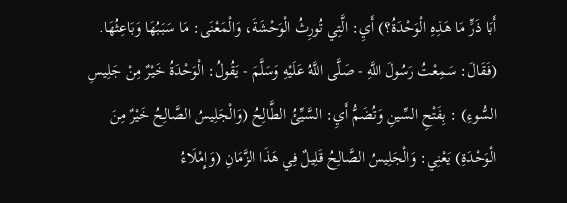أَبَا ذَرٍّ مَا هَذِهِ الْوَحْدَةُ؟) أَيِ: الَّتِي تُورِثُ الْوَحْشَةَ، وَالْمَعْنَى: مَا سَبَبُهَا وَبَاعِثُهَا. (فَقَالَ: سَمِعْتُ رَسُولَ اللَّهِ - صَلَّى اللَّهُ عَلَيْهِ وَسَلَّمَ - يَقُولُ: الْوَحْدَةُ خَيْرٌ مِنْ جَلِيسِ السُّوءِ) : بِفَتْحِ السِّينِ وَتُضَمُّ أَيِ: السَّيِّئُ الطَّالِحُ (وَالْجَلِيسُ الصَّالِحُ خَيْرٌ مِنَ الْوَحْدَةِ) يَعْنِي: وَالْجَلِيسُ الصَّالِحُ قَلِيلٌ فِي هَذَا الزَّمَانِ (وَإِمْلَاءُ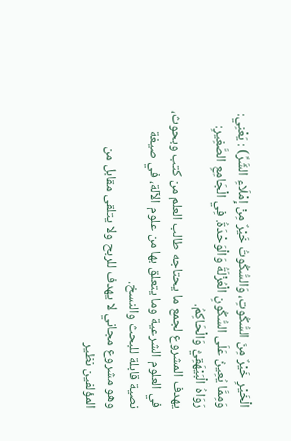الْخَيْرِ خَيْرٌ مِنَ السُّكُوتِ، وَالسُّكُوتُ خَيْرٌ مِنْ إِمْلَاءِ الشَّرِّ) : يَعْنِي: وَمِمَّا يُعِينُ عَلَى السُّكُونِ الْعُزْلَةُ وَالْوَحْدَةُ. فِي الْجَامِعِ الصَّغِيرِ: رَوَاهُ الْبَيْهَقِيُّ وَالْحَاكِمُ.
يهدف المشروع لجمع ما يحتاجه طالب العلم من كتب وبحوث، في العلوم الشرعية وما يتعلق بها من علوم الآلة، في صيغة نصية قابلة للبحث والنسخ.
وهو مشروع مجاني لا يهدف للربح ولا يتلقى مقابل من المؤلفين نظير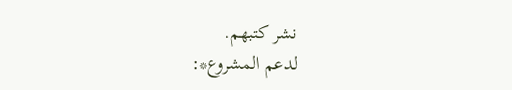نشر كتبهم.
لدعم المشروع*: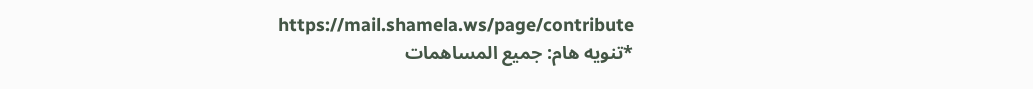https://mail.shamela.ws/page/contribute
*تنويه هام: جميع المساهمات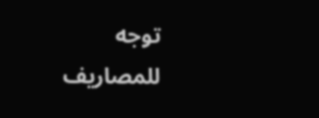توجه للمصاريف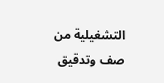التشغيلية من صف وتدقيق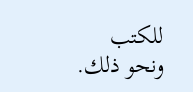للكتب ونحو ذلك.